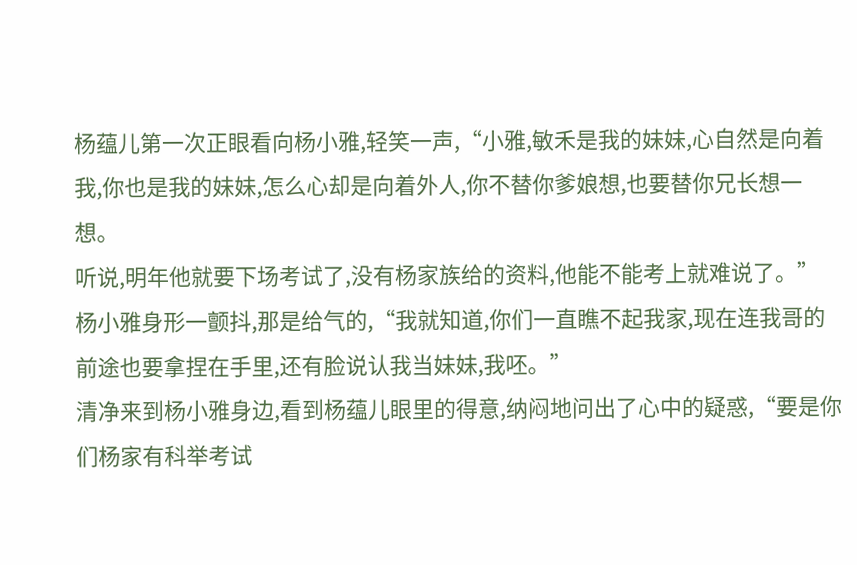杨蕴儿第一次正眼看向杨小雅,轻笑一声,“小雅,敏禾是我的妹妹,心自然是向着我,你也是我的妹妹,怎么心却是向着外人,你不替你爹娘想,也要替你兄长想一想。
听说,明年他就要下场考试了,没有杨家族给的资料,他能不能考上就难说了。”
杨小雅身形一颤抖,那是给气的,“我就知道,你们一直瞧不起我家,现在连我哥的前途也要拿捏在手里,还有脸说认我当妹妹,我呸。”
清净来到杨小雅身边,看到杨蕴儿眼里的得意,纳闷地问出了心中的疑惑,“要是你们杨家有科举考试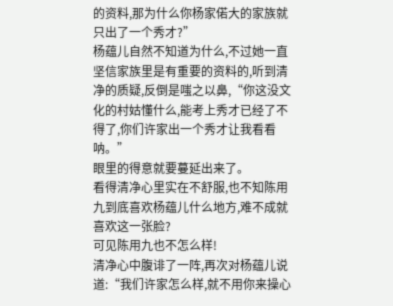的资料,那为什么你杨家偌大的家族就只出了一个秀才?”
杨蕴儿自然不知道为什么,不过她一直坚信家族里是有重要的资料的,听到清净的质疑,反倒是嗤之以鼻,“你这没文化的村姑懂什么,能考上秀才已经了不得了,你们许家出一个秀才让我看看呐。”
眼里的得意就要蔓延出来了。
看得清净心里实在不舒服,也不知陈用九到底喜欢杨蕴儿什么地方,难不成就喜欢这一张脸?
可见陈用九也不怎么样!
清净心中腹诽了一阵,再次对杨蕴儿说道:“我们许家怎么样,就不用你来操心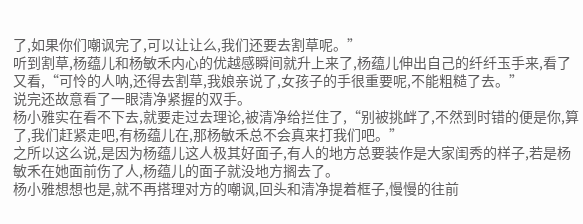了,如果你们嘲讽完了,可以让让么,我们还要去割草呢。”
听到割草,杨蕴儿和杨敏禾内心的优越感瞬间就升上来了,杨蕴儿伸出自己的纤纤玉手来,看了又看,“可怜的人呐,还得去割草,我娘亲说了,女孩子的手很重要呢,不能粗糙了去。”
说完还故意看了一眼清净紧握的双手。
杨小雅实在看不下去,就要走过去理论,被清净给拦住了,“别被挑衅了,不然到时错的便是你,算了,我们赶紧走吧,有杨蕴儿在,那杨敏禾总不会真来打我们吧。”
之所以这么说,是因为杨蕴儿这人极其好面子,有人的地方总要装作是大家闺秀的样子,若是杨敏禾在她面前伤了人,杨蕴儿的面子就没地方搁去了。
杨小雅想想也是,就不再搭理对方的嘲讽,回头和清净提着框子,慢慢的往前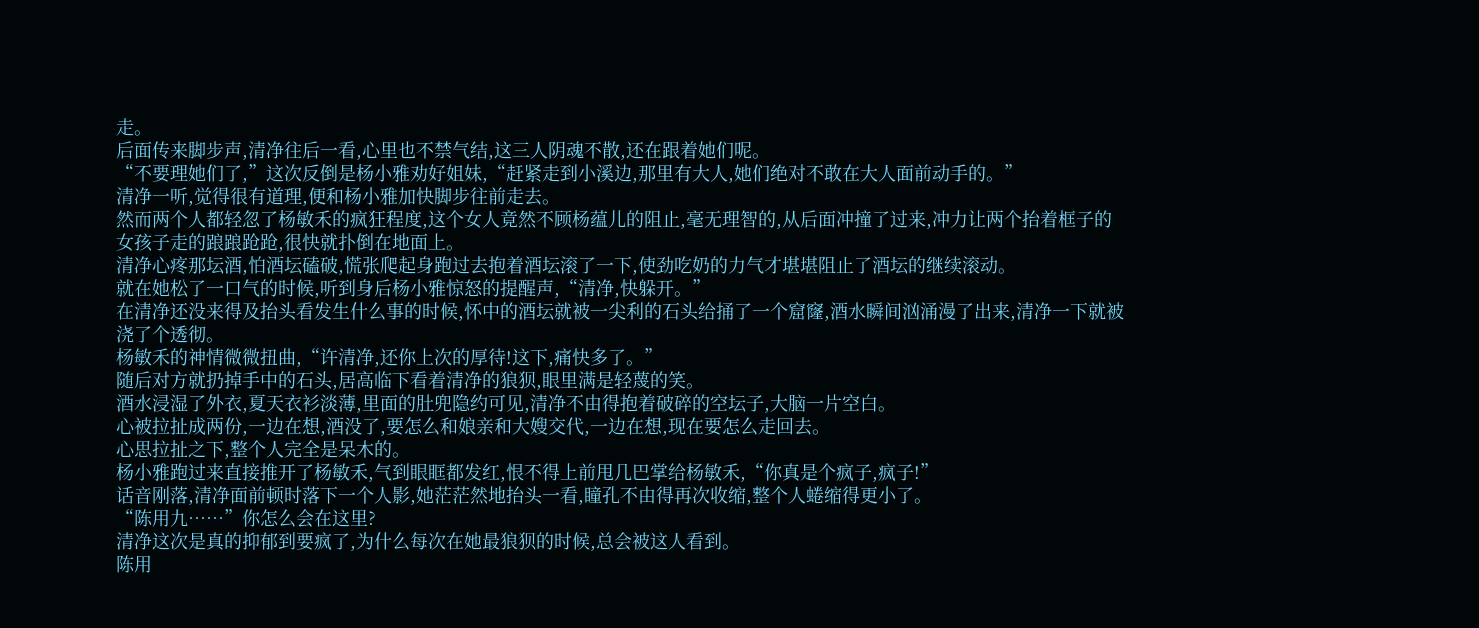走。
后面传来脚步声,清净往后一看,心里也不禁气结,这三人阴魂不散,还在跟着她们呢。
“不要理她们了,”这次反倒是杨小雅劝好姐妹,“赶紧走到小溪边,那里有大人,她们绝对不敢在大人面前动手的。”
清净一听,觉得很有道理,便和杨小雅加快脚步往前走去。
然而两个人都轻忽了杨敏禾的疯狂程度,这个女人竟然不顾杨蕴儿的阻止,毫无理智的,从后面冲撞了过来,冲力让两个抬着框子的女孩子走的踉踉跄跄,很快就扑倒在地面上。
清净心疼那坛酒,怕酒坛磕破,慌张爬起身跑过去抱着酒坛滚了一下,使劲吃奶的力气才堪堪阻止了酒坛的继续滚动。
就在她松了一口气的时候,听到身后杨小雅惊怒的提醒声,“清净,快躲开。”
在清净还没来得及抬头看发生什么事的时候,怀中的酒坛就被一尖利的石头给捅了一个窟窿,酒水瞬间汹涌漫了出来,清净一下就被浇了个透彻。
杨敏禾的神情微微扭曲,“许清净,还你上次的厚待!这下,痛快多了。”
随后对方就扔掉手中的石头,居高临下看着清净的狼狈,眼里满是轻蔑的笑。
酒水浸湿了外衣,夏天衣衫淡薄,里面的肚兜隐约可见,清净不由得抱着破碎的空坛子,大脑一片空白。
心被拉扯成两份,一边在想,酒没了,要怎么和娘亲和大嫂交代,一边在想,现在要怎么走回去。
心思拉扯之下,整个人完全是呆木的。
杨小雅跑过来直接推开了杨敏禾,气到眼眶都发红,恨不得上前甩几巴掌给杨敏禾,“你真是个疯子,疯子!”
话音刚落,清净面前顿时落下一个人影,她茫茫然地抬头一看,瞳孔不由得再次收缩,整个人蜷缩得更小了。
“陈用九……”你怎么会在这里?
清净这次是真的抑郁到要疯了,为什么每次在她最狼狈的时候,总会被这人看到。
陈用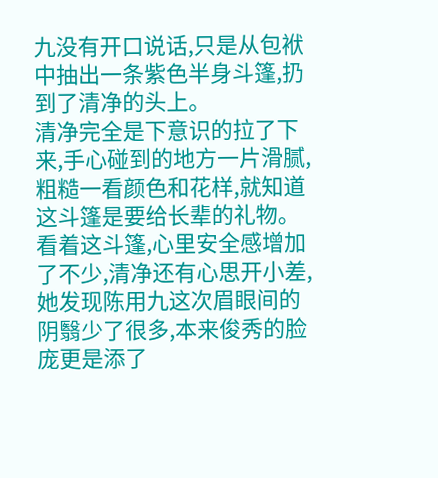九没有开口说话,只是从包袱中抽出一条紫色半身斗篷,扔到了清净的头上。
清净完全是下意识的拉了下来,手心碰到的地方一片滑腻,粗糙一看颜色和花样,就知道这斗篷是要给长辈的礼物。
看着这斗篷,心里安全感增加了不少,清净还有心思开小差,她发现陈用九这次眉眼间的阴翳少了很多,本来俊秀的脸庞更是添了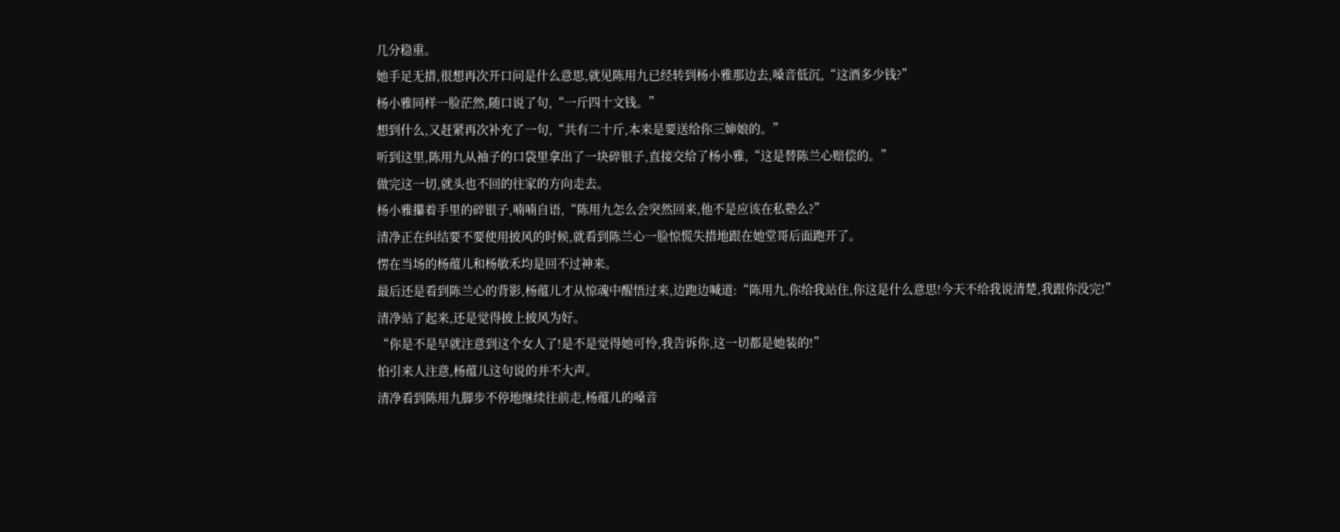几分稳重。
她手足无措,很想再次开口问是什么意思,就见陈用九已经转到杨小雅那边去,嗓音低沉,“这酒多少钱?”
杨小雅同样一脸茫然,随口说了句,“一斤四十文钱。”
想到什么,又赶紧再次补充了一句,“共有二十斤,本来是要送给你三婶娘的。”
听到这里,陈用九从袖子的口袋里拿出了一块碎银子,直接交给了杨小雅,“这是替陈兰心赔偿的。”
做完这一切,就头也不回的往家的方向走去。
杨小雅攥着手里的碎银子,喃喃自语,“陈用九怎么会突然回来,他不是应该在私塾么?”
清净正在纠结要不要使用披风的时候,就看到陈兰心一脸惊慌失措地跟在她堂哥后面跑开了。
愣在当场的杨蕴儿和杨敏禾均是回不过神来。
最后还是看到陈兰心的背影,杨蕴儿才从惊魂中醒悟过来,边跑边喊道:“陈用九,你给我站住,你这是什么意思!今天不给我说清楚,我跟你没完!”
清净站了起来,还是觉得披上披风为好。
“你是不是早就注意到这个女人了!是不是觉得她可怜,我告诉你,这一切都是她装的!”
怕引来人注意,杨蕴儿这句说的并不大声。
清净看到陈用九脚步不停地继续往前走,杨蕴儿的嗓音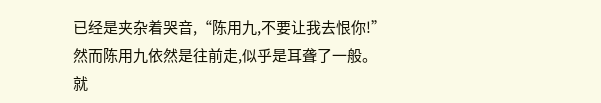已经是夹杂着哭音,“陈用九,不要让我去恨你!”
然而陈用九依然是往前走,似乎是耳聋了一般。
就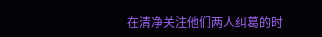在清净关注他们两人纠葛的时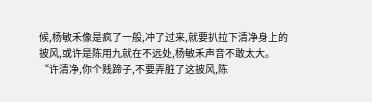候,杨敏禾像是疯了一般,冲了过来,就要扒拉下清净身上的披风,或许是陈用九就在不远处,杨敏禾声音不敢太大。
“许清净,你个贱蹄子,不要弄脏了这披风,陈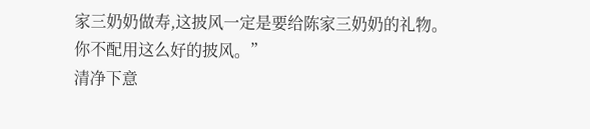家三奶奶做寿,这披风一定是要给陈家三奶奶的礼物。你不配用这么好的披风。”
清净下意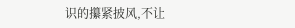识的攥紧披风,不让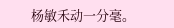杨敏禾动一分毫。